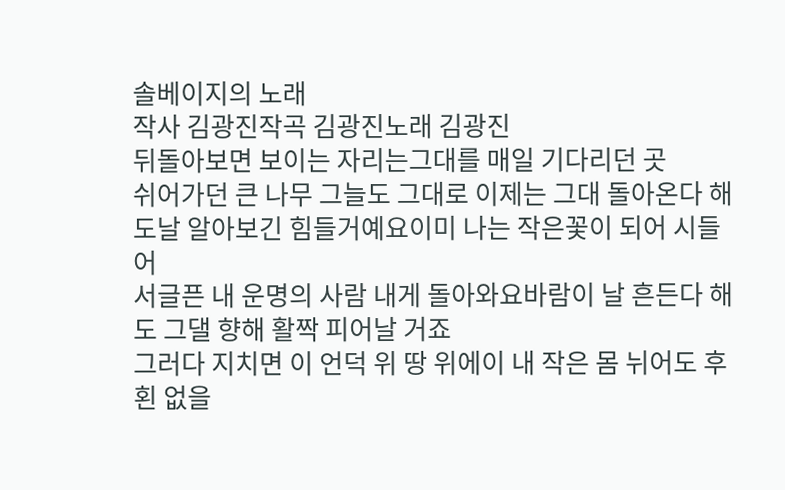솔베이지의 노래
작사 김광진작곡 김광진노래 김광진
뒤돌아보면 보이는 자리는그대를 매일 기다리던 곳
쉬어가던 큰 나무 그늘도 그대로 이제는 그대 돌아온다 해도날 알아보긴 힘들거예요이미 나는 작은꽃이 되어 시들어
서글픈 내 운명의 사람 내게 돌아와요바람이 날 흔든다 해도 그댈 향해 활짝 피어날 거죠
그러다 지치면 이 언덕 위 땅 위에이 내 작은 몸 뉘어도 후횐 없을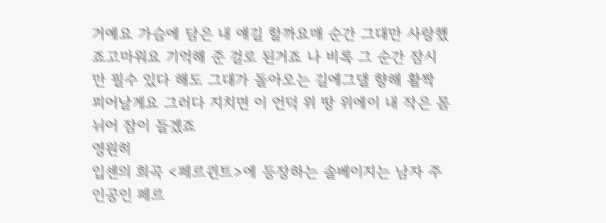거예요 가슴에 담은 내 얘길 할까요매 순간 그대만 사랑했죠고마워요 기억해 준 걸로 된거죠 나 비록 그 순간 잠시만 필수 있다 해도 그대가 돌아오는 길에그댈 향해 활짝 피어날게요 그러다 지치면 이 언덕 위 땅 위에이 내 작은 몸 뉘어 잠이 들겠죠
영원히
입센의 희곡 <페르퀸트>에 등장하는 솔베이지는 남자 주인공인 페르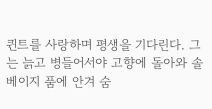퀸트를 사랑하며 평생을 기다린다. 그는 늙고 병들어서야 고향에 돌아와 솔베이지 품에 안겨 숨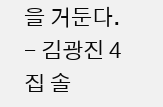을 거둔다. - 김광진 4집 솔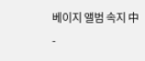베이지 앨범 속지 中 -